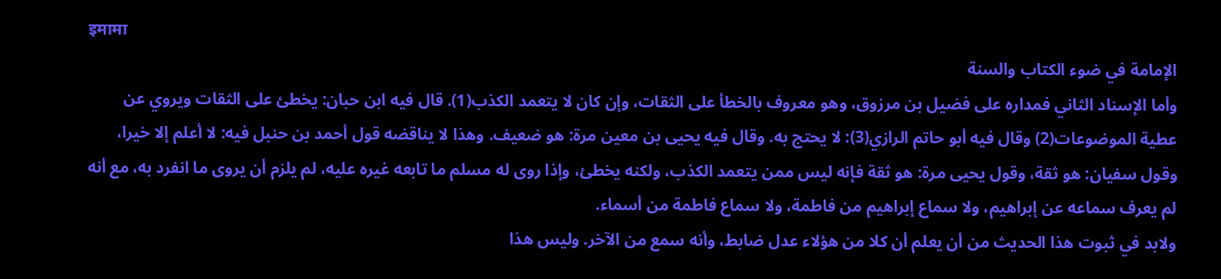इमामा
الإمامة في ضوء الكتاب والسنة
وأما الإسناد الثاني فمداره على فضيل بن مرزوق، وهو معروف بالخطأ على الثقات، وإن كان لا يتعمد الكذب(1). قال فيه ابن حبان: يخطئ على الثقات ويروي عن عطية الموضوعات(2) وقال فيه أبو حاتم الرازي(3): لا يحتج به. وقال فيه يحيى بن معين مرة: هو ضعيف. وهذا لا يناقضه قول أحمد بن حنبل فيه: لا أعلم إلا خيرا، وقول سفيان: هو ثقة، وقول يحيى مرة: هو ثقة فإنه ليس ممن يتعمد الكذب، ولكنه يخطئ، وإذا روى له مسلم ما تابعه غيره عليه، لم يلزم أن يروى ما انفرد به، مع أنه لم يعرف سماعه عن إبراهيم، ولا سماع إبراهيم من فاطمة، ولا سماع فاطمة من أسماء.
ولابد في ثبوت هذا الحديث من أن يعلم أن كلا من هؤلاء عدل ضابط، وأنه سمع من الآخر. وليس هذا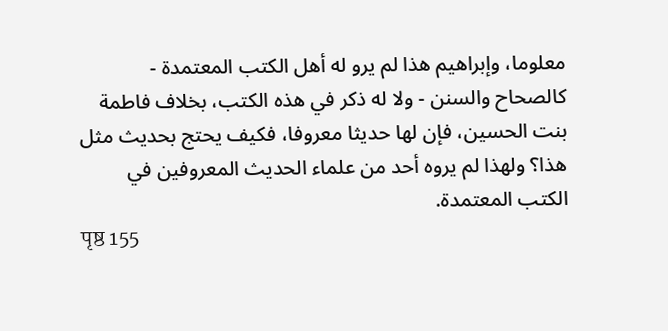معلوما، وإبراهيم هذا لم يرو له أهل الكتب المعتمدة - كالصحاح والسنن - ولا له ذكر في هذه الكتب، بخلاف فاطمة بنت الحسين، فإن لها حديثا معروفا، فكيف يحتج بحديث مثل هذا؟ ولهذا لم يروه أحد من علماء الحديث المعروفين في الكتب المعتمدة.
पृष्ठ 155